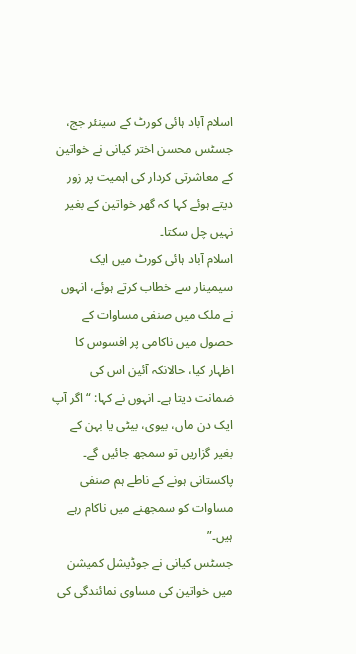اسلام آباد ہائی کورٹ کے سینئر جج، جسٹس محسن اختر کیانی نے خواتین کے معاشرتی کردار کی اہمیت پر زور دیتے ہوئے کہا کہ گھر خواتین کے بغیر نہیں چل سکتا۔
اسلام آباد ہائی کورٹ میں ایک سیمینار سے خطاب کرتے ہوئے، انہوں نے ملک میں صنفی مساوات کے حصول میں ناکامی پر افسوس کا اظہار کیا، حالانکہ آئین اس کی ضمانت دیتا ہے۔ انہوں نے کہا: “اگر آپ ایک دن ماں، بیوی، بیٹی یا بہن کے بغیر گزاریں تو سمجھ جائیں گے۔ پاکستانی ہونے کے ناطے ہم صنفی مساوات کو سمجھنے میں ناکام رہے ہیں۔”
جسٹس کیانی نے جوڈیشل کمیشن میں خواتین کی مساوی نمائندگی کی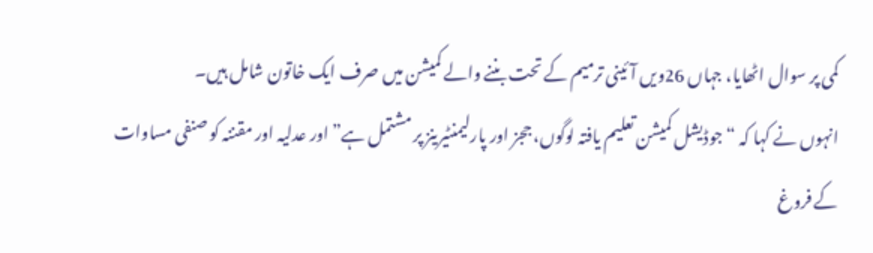کمی پر سوال اٹھایا، جہاں 26ویں آئینی ترمیم کے تحت بننے والے کمیشن میں صرف ایک خاتون شامل ہیں۔
انہوں نے کہا کہ “جوڈیشل کمیشن تعلیم یافتہ لوگوں، ججز اور پارلیمنٹیرینز پر مشتمل ہے” اور عدلیہ اور مقننہ کو صنفی مساوات کے فروغ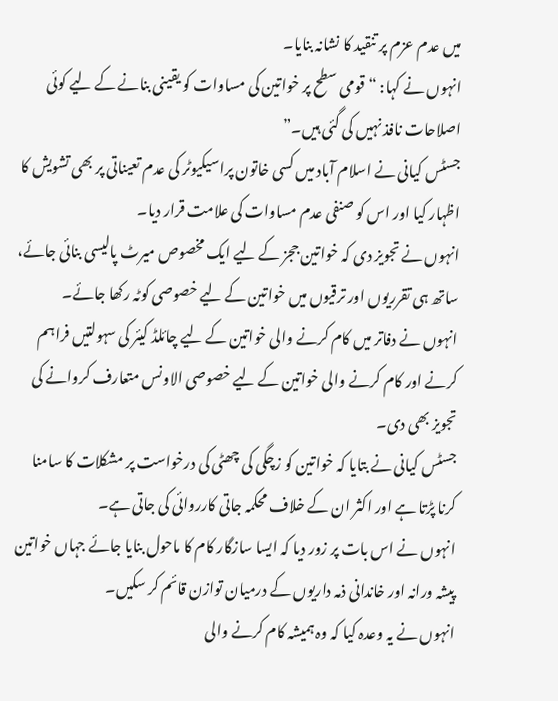میں عدم عزم پر تنقید کا نشانہ بنایا۔
انہوں نے کہا: “قومی سطح پر خواتین کی مساوات کو یقینی بنانے کے لیے کوئی اصلاحات نافذ نہیں کی گئی ہیں۔”
جسٹس کیانی نے اسلام آباد میں کسی خاتون پراسیکیوٹر کی عدم تعیناتی پر بھی تشویش کا اظہار کیا اور اس کو صنفی عدم مساوات کی علامت قرار دیا۔
انہوں نے تجویز دی کہ خواتین ججز کے لیے ایک مخصوص میرٹ پالیسی بنائی جائے، ساتھ ہی تقرریوں اور ترقیوں میں خواتین کے لیے خصوصی کوٹہ رکھا جائے۔
انہوں نے دفاتر میں کام کرنے والی خواتین کے لیے چائلڈ کیئر کی سہولتیں فراہم کرنے اور کام کرنے والی خواتین کے لیے خصوصی الاونس متعارف کروانے کی تجویز بھی دی۔
جسٹس کیانی نے بتایا کہ خواتین کو زچگی کی چھٹی کی درخواست پر مشکلات کا سامنا کرنا پڑتا ہے اور اکثر ان کے خلاف محکمہ جاتی کارروائی کی جاتی ہے۔
انہوں نے اس بات پر زور دیا کہ ایسا سازگار کام کا ماحول بنایا جائے جہاں خواتین پیشہ ورانہ اور خاندانی ذمہ داریوں کے درمیان توازن قائم کر سکیں۔
انہوں نے یہ وعدہ کیا کہ وہ ہمیشہ کام کرنے والی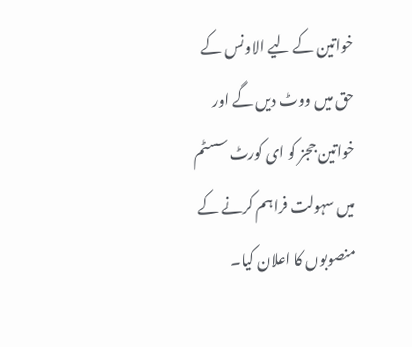خواتین کے لیے الاونس کے حق میں ووٹ دیں گے اور خواتین ججز کو ای کورٹ سسٹم میں سہولت فراہم کرنے کے منصوبوں کا اعلان کیا۔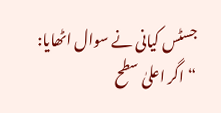جسٹس کیانی نے سوال اٹھایا: “اگر اعلیٰ سطح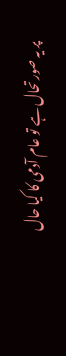پر یہ صورتحال ہے تو عام آدمی کا کیا حال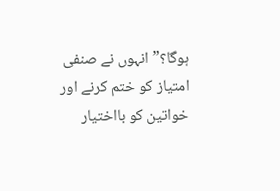ہوگا؟” انہوں نے صنفی امتیاز کو ختم کرنے اور خواتین کو بااختیار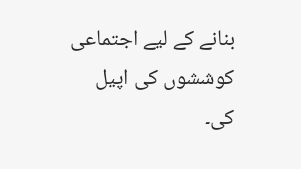بنانے کے لیے اجتماعی کوششوں کی اپیل کی۔